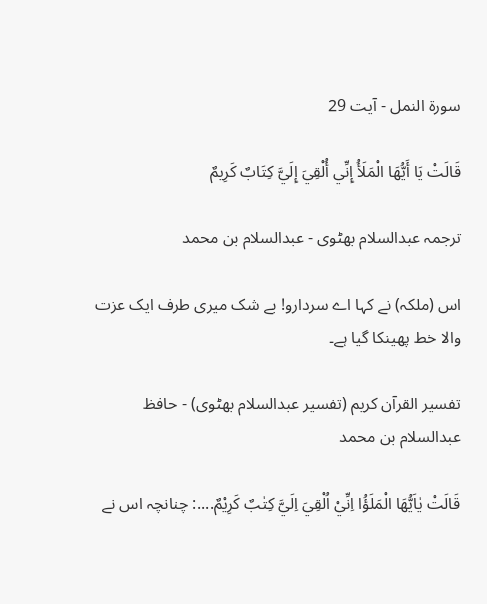سورة النمل - آیت 29

قَالَتْ يَا أَيُّهَا الْمَلَأُ إِنِّي أُلْقِيَ إِلَيَّ كِتَابٌ كَرِيمٌ

ترجمہ عبدالسلام بھٹوی - عبدالسلام بن محمد

اس (ملکہ) نے کہا اے سردارو! بے شک میری طرف ایک عزت والا خط پھینکا گیا ہے۔

تفسیر القرآن کریم (تفسیر عبدالسلام بھٹوی) - حافظ عبدالسلام بن محمد

قَالَتْ يٰاَيُّهَا الْمَلَؤُا اِنِّيْ اُلْقِيَ اِلَيَّ كِتٰبٌ كَرِيْمٌ....: چنانچہ اس نے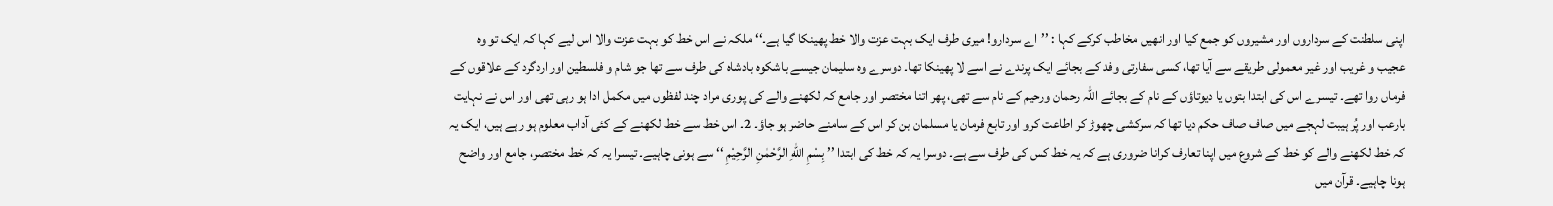اپنی سلطنت کے سرداروں اور مشیروں کو جمع کیا اور انھیں مخاطب کرکے کہا : ’’اے سردارو! میری طرف ایک بہت عزت والا خط پھینکا گیا ہے۔‘‘ ملکہ نے اس خط کو بہت عزت والا اس لیے کہا کہ ایک تو وہ عجیب و غریب اور غیر معمولی طریقے سے آیا تھا، کسی سفارتی وفد کے بجائے ایک پرندے نے اسے لا پھینکا تھا۔ دوسرے وہ سلیمان جیسے باشکوہ بادشاہ کی طرف سے تھا جو شام و فلسطین اور اردگرد کے علاقوں کے فرماں روا تھے۔ تیسرے اس کی ابتدا بتوں یا دیوتاؤں کے نام کے بجائے اللہ رحمان ورحیم کے نام سے تھی، پھر اتنا مختصر اور جامع کہ لکھنے والے کی پوری مراد چند لفظوں میں مکمل ادا ہو رہی تھی اور اس نے نہایت بارعب اور پُر ہیبت لہجے میں صاف صاف حکم دیا تھا کہ سرکشی چھوڑ کر اطاعت کرو اور تابع فرمان یا مسلمان بن کر اس کے سامنے حاضر ہو جاؤ۔ 2۔ اس خط سے خط لکھنے کے کئی آداب معلوم ہو رہے ہیں، ایک یہ کہ خط لکھنے والے کو خط کے شروع میں اپنا تعارف کرانا ضروری ہے کہ یہ خط کس کی طرف سے ہے۔ دوسرا یہ کہ خط کی ابتدا ’’ بِسْمِ اللّٰهِ الرَّحْمٰنِ الرَّحِيْمِ ‘‘ سے ہونی چاہیے۔ تیسرا یہ کہ خط مختصر، جامع اور واضح ہونا چاہیے۔ قرآن میں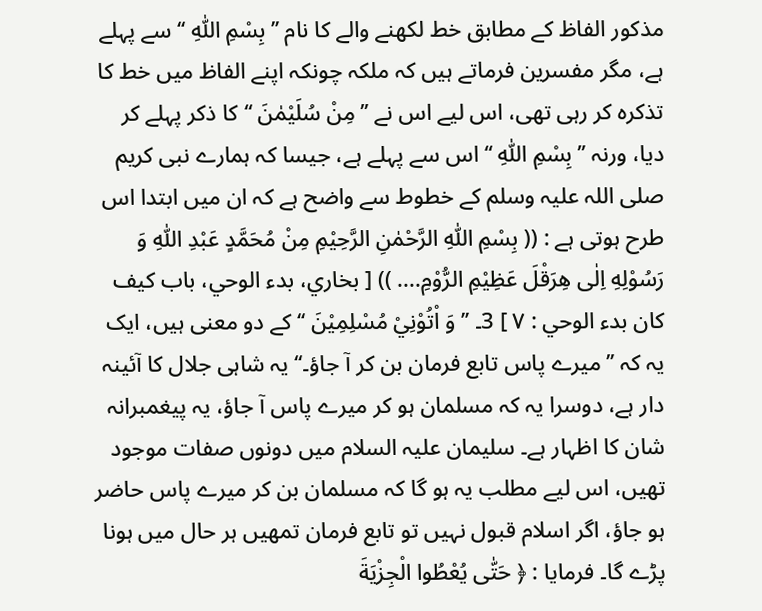مذکور الفاظ کے مطابق خط لکھنے والے کا نام ’’ بِسْمِ اللّٰهِ ‘‘ سے پہلے ہے، مگر مفسرین فرماتے ہیں کہ ملکہ چونکہ اپنے الفاظ میں خط کا تذکرہ کر رہی تھی، اس لیے اس نے ’’ مِنْ سُلَيْمٰنَ ‘‘ کا ذکر پہلے کر دیا، ورنہ ’’ بِسْمِ اللّٰهِ ‘‘ اس سے پہلے ہے، جیسا کہ ہمارے نبی کریم صلی اللہ علیہ وسلم کے خطوط سے واضح ہے کہ ان میں ابتدا اس طرح ہوتی ہے : (( بِسْمِ اللّٰهِ الرَّحْمٰنِ الرَّحِيْمِ مِنْ مُحَمَّدٍ عَبْدِ اللّٰهِ وَ رَسُوْلِهِ اِلٰی هِرَقْلَ عَظِيْمِ الرُّوْمِ.... )) [ بخاري، بدء الوحي، باب کیف کان بدء الوحي : ۷ ] 3۔ ’’ وَ اْتُوْنِيْ مُسْلِمِيْنَ ‘‘ کے دو معنی ہیں، ایک یہ کہ ’’میرے پاس تابع فرمان بن کر آ جاؤ۔‘‘ یہ شاہی جلال کا آئینہ دار ہے، دوسرا یہ کہ مسلمان ہو کر میرے پاس آ جاؤ، یہ پیغمبرانہ شان کا اظہار ہے۔ سلیمان علیہ السلام میں دونوں صفات موجود تھیں، اس لیے مطلب یہ ہو گا کہ مسلمان بن کر میرے پاس حاضر ہو جاؤ، اگر اسلام قبول نہیں تو تابع فرمان تمھیں ہر حال میں ہونا پڑے گا۔ فرمایا : ﴿ حَتّٰى يُعْطُوا الْجِزْيَةَ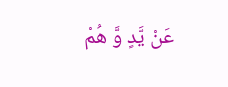عَنْ يَّدٍ وَّ هُمْ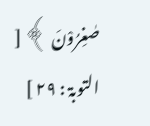صٰغِرُوْنَ ﴾ [ التوبۃ : ۲۹ ]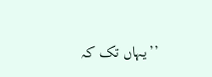’’یہاں تک کہ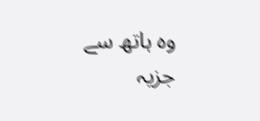وہ ہاتھ سے جزیہ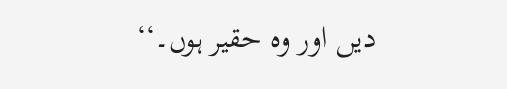دیں اور وہ حقیر ہوں۔‘‘